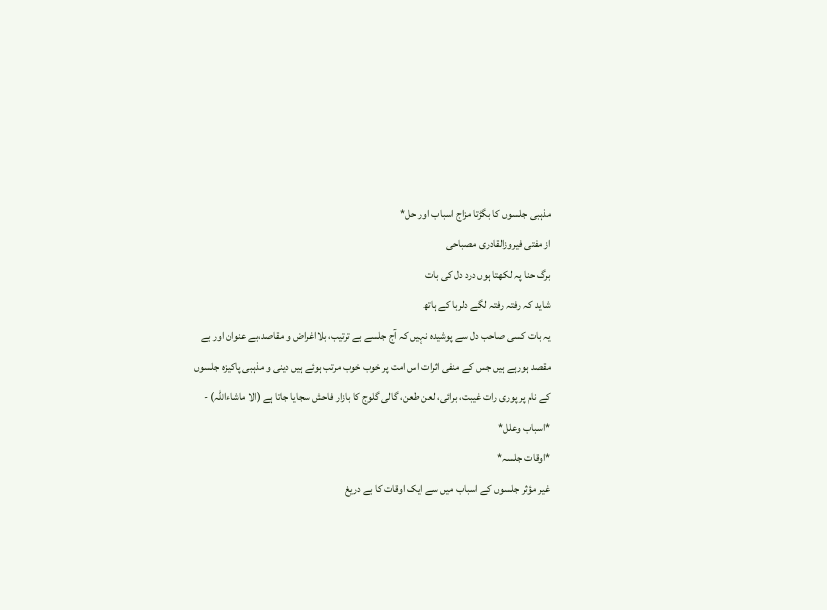مذہبی جلسوں کا بگڑتا مزاج اسباب اور حل*
از مفتی فیروزالقادری مصباحی
برگ حنا پہ لکھتا ہوں درد دل کی بات
شاید کہ رفتہ رفتہ لگے دلربا کے ہاتھ
یہ بات کسی صاحب دل سے پوشیدہ نہیں کہ آج جلسے بے ترتیب، بلااغراض و مقاصد،بے عنوان اور بے مقصد ہورہے ہیں جس کے منفی اثرات اس امت پر خوب خوب مرتب ہوئے ہیں دینی و مذہبی پاکیزہ جلسوں کے نام پر پوری رات غیبت، برائی، لعن طعن، گالی گلوج کا بازار فاحش سجایا جاتا ہے (الا ماشاءاللہ) -
*اسباب وعلل*
*اوقات جلسہ*
غیر مؤثر جلسوں کے اسباب میں سے ایک اوقات کا بے دریغ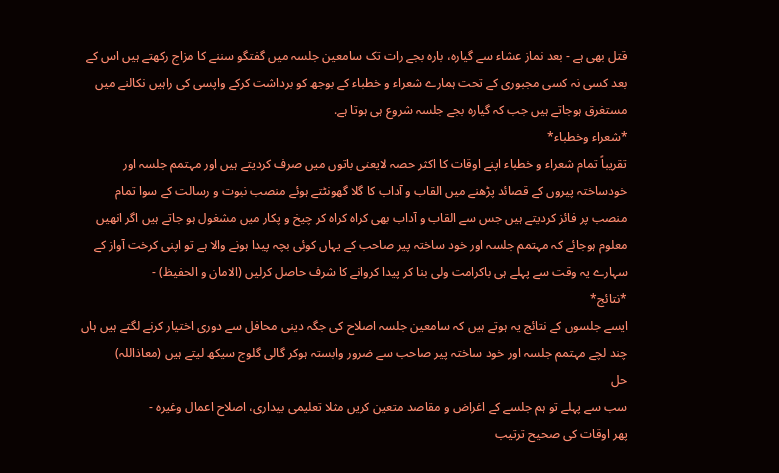قتل بھی ہے - بعد نماز عشاء سے گیارہ، بارہ بجے رات تک سامعین جلسہ میں گفتگو سننے کا مزاج رکھتے ہیں اس کے بعد کسی نہ کسی مجبوری کے تحت ہمارے شعراء و خطباء کے بوجھ کو برداشت کرکے واپسی کی راہیں نکالنے میں مستغرق ہوجاتے ہیں جب کہ گیارہ بجے جلسہ شروع ہی ہوتا ہے.
*شعراء وخطباء*
تقریباً تمام شعراء و خطباء اپنے اوقات کا اکثر حصہ لایعنی باتوں میں صرف کردیتے ہیں اور مہتمم جلسہ اور خودساختہ پیروں کے قصائد پڑھنے میں القاب و آداب کا گلا گھونٹتے ہوئے منصب نبوت و رسالت کے سوا تمام منصب پر فائز کردیتے ہیں جس سے القاب و آداب بھی کراہ کراہ کر چیخ و پکار میں مشغول ہو جاتے ہیں اگر انھیں معلوم ہوجائے کہ مہتمم جلسہ اور خود ساختہ پیر صاحب کے یہاں کوئی بچہ پیدا ہونے والا ہے تو اپنی کرخت آواز کے سہارے یہ وقت سے پہلے ہی باکرامت ولی بنا کر پیدا کروانے کا شرف حاصل کرلیں (الامان و الحفیظ) -
*نتائج*
ایسے جلسوں کے نتائج یہ ہوتے ہیں کہ سامعین جلسہ اصلاح کی جگہ دینی محافل سے دوری اختیار کرنے لگتے ہیں ہاں چند لچے مہتمم جلسہ اور خود ساختہ پیر صاحب سے ضرور وابستہ ہوکر گالی گلوج سیکھ لیتے ہیں (معاذاللہ)
حل
سب سے پہلے تو ہم جلسے کے اغراض و مقاصد متعین کریں مثلا تعلیمی بیداری، اصلاح اعمال وغیرہ -
پھر اوقات کی صحیح ترتیب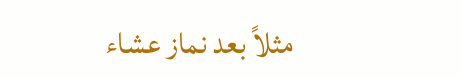مثلاً بعد نماز عشاء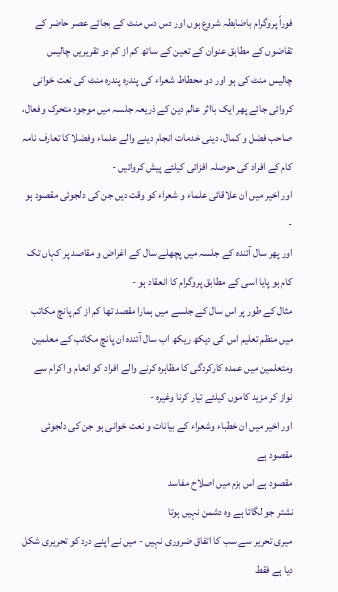فوراً پروگرام باضابطہ شروع ہوں اور دس دس منٹ کے بجائے عصر حاضر کے تقاضوں کے مطابق عنوان کے تعین کے ساتھ کم از کم دو تقریریں چالیس چالیس منٹ کی ہو اور دو محطاط شعراء کی پندرہ پندرہ منٹ کی نعت خوانی کروائی جائے پھر ایک بااثر عالم دین کے ذریعہ جلسہ میں موجود متحرک وفعال، صاحب فضل و کمال، دینی خدمات انجام دینے والے علماء وفضلا کا تعارف نامہ کام کے افراد کی حوصلہ افزائی کیلئے پیش کروائیں -
اور اخیر میں ان علاقائی علماء و شعراء کو وقت دیں جن کی دلجوئی مقصود ہو -
اور پھر سال آئندہ کے جلسہ میں پچھلے سال کے اغراض و مقاصد پر کہاں تک کام ہو پایا اسی کے مطابق پروگرام کا انعقاد ہو -
مثال کے طور پر اس سال کے جلسے میں ہمارا مقصد تھا کم از کم پانچ مکاتب میں منظم تعلیم اس کی دیکھ ریکھ اب سال آئندہ ان پانچ مکاتب کے معلمین ومتعلمین میں عمدہ کارکردگی کا مظاہرہ کرنے والے افراد کو انعام و اکرام سے نواز کر مزید کاموں کیلئے تیار کرنا وغیرہ -
اور اخیر میں ان خطباء وشعراء کے بیانات و نعت خوانی ہو جن کی دلجوئی مقصود ہے
مقصود ہے اس بزم میں اصلاح مفاسد
نشتر جو لگاتا ہے وہ دشمن نہیں ہوتا
میری تحریر سے سب کا اتفاق ضروری نہیں - میں نے اپنے درد کو تحریری شکل دیا ہے فقط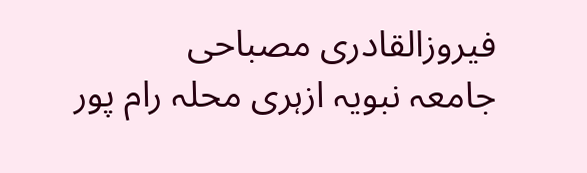فیروزالقادری مصباحی
جامعہ نبویہ ازہری محلہ رام پور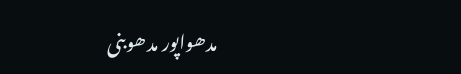مدھواپور مدھوبنی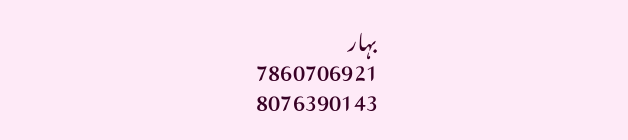بہار
7860706921
8076390143